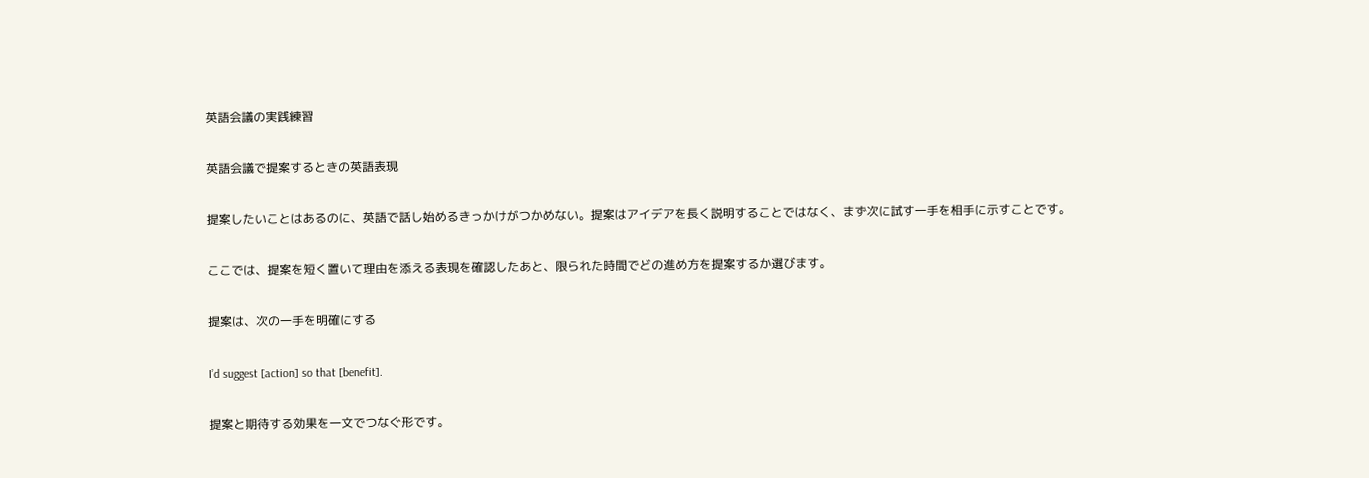英語会議の実践練習

英語会議で提案するときの英語表現

提案したいことはあるのに、英語で話し始めるきっかけがつかめない。提案はアイデアを長く説明することではなく、まず次に試す一手を相手に示すことです。

ここでは、提案を短く置いて理由を添える表現を確認したあと、限られた時間でどの進め方を提案するか選びます。

提案は、次の一手を明確にする

I’d suggest [action] so that [benefit].

提案と期待する効果を一文でつなぐ形です。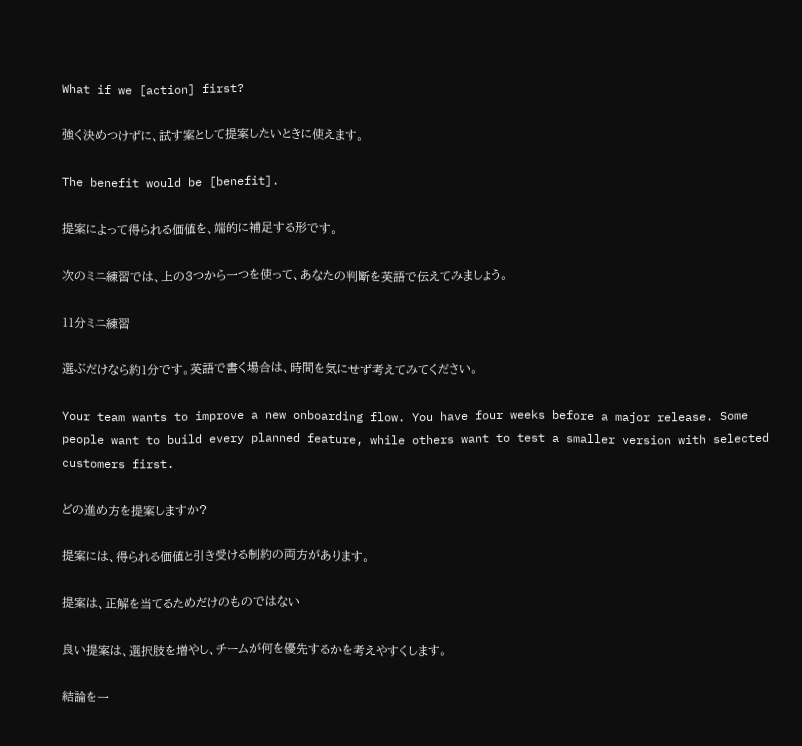What if we [action] first?

強く決めつけずに、試す案として提案したいときに使えます。

The benefit would be [benefit].

提案によって得られる価値を、端的に補足する形です。

次のミニ練習では、上の3つから一つを使って、あなたの判断を英語で伝えてみましょう。

11分ミニ練習

選ぶだけなら約1分です。英語で書く場合は、時間を気にせず考えてみてください。

Your team wants to improve a new onboarding flow. You have four weeks before a major release. Some people want to build every planned feature, while others want to test a smaller version with selected customers first.

どの進め方を提案しますか?

提案には、得られる価値と引き受ける制約の両方があります。

提案は、正解を当てるためだけのものではない

良い提案は、選択肢を増やし、チームが何を優先するかを考えやすくします。

結論を一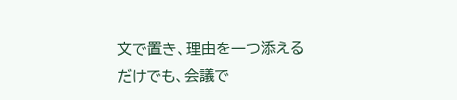文で置き、理由を一つ添えるだけでも、会議で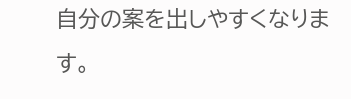自分の案を出しやすくなります。